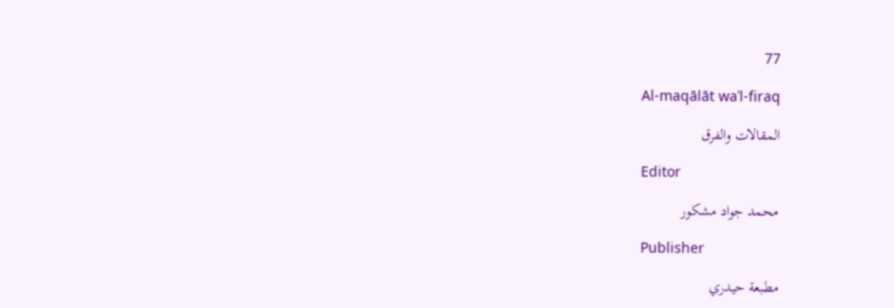77

Al-maqālāt waʾl-firaq

المقالات والفرق

Editor

محمد جواد مشكور

Publisher

مطبعة حيدري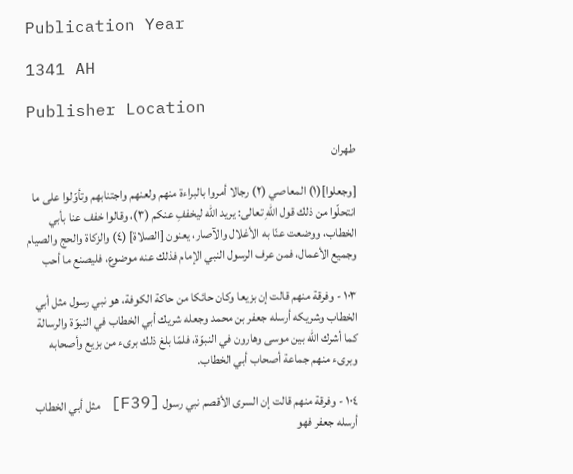Publication Year

1341 AH

Publisher Location

طهران

[وجعلوا](١) المعاصي (٢) رجالا أمروا بالبراءة منهم ولعنهم واجتنابهم وتأوّلوا على ما انتحلّوا من ذلك قول اللهِ تعالى: يريد الله ليخففِ عنكم (٣)، وقالوا خفف عنا بأبي الخطاب، ووضعت عنّا به الأغلال والآصار، يعنون [الصلاة] (٤) والزكاة والحج والصيام وجميع الأعمال، فمن عرف الرسول النبي الإمام فذلك عنه موضوع، فليصنع ما أحب

١٠٣ - وفرقة منهم قالت إن بزيعا وكان حائكا من حاكة الكوفة، هو نبي رسول مثل أبي الخطاب وشريكه أرسله جعفر بن محمد وجعله شريك أبي الخطاب في النبوّة والرسالة كما أشرك الله بين موسى وهارون في النبوّة، فلمّا بلغ ذلك برىء من بزيع وأصحابه وبرىء منهم جماعة أصحاب أبي الخطاب.

١٠٤ - وفرقة منهم قالت إن السرى الأقصم نبي رسول [F39] مثل أبي الخطاب أرسله جعفر فهو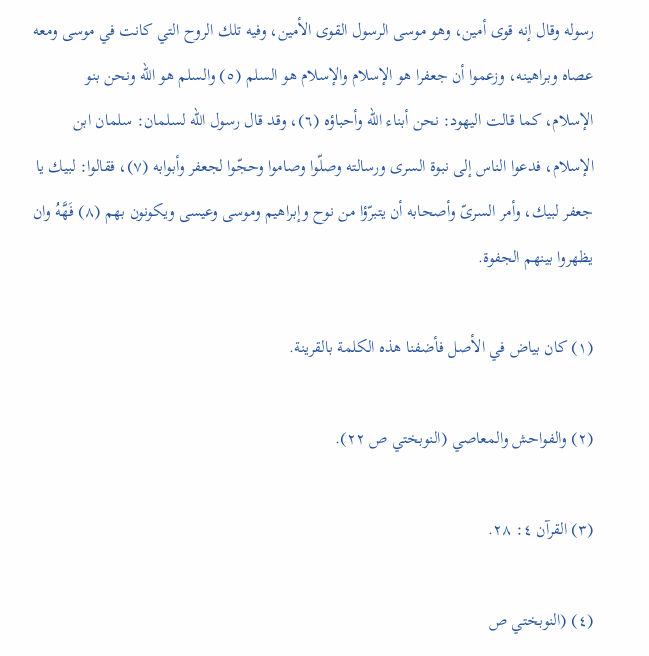رسوله وقال إنه قوى أمين، وهو موسى الرسول القوى الأمين، وفيه تلك الروح التي كانت في موسى ومعه عصاه وبراهينه، وزعموا أن جعفرا هو الإسلام والإسلام هو السلم (٥) والسلم هو الله ونحن بنو الإسلام، كما قالت اليهود: نحن أبناء الله وأحباؤه (٦)، وقد قال رسول الله لسلمان: سلمان ابن الإسلام، فدعوا الناس إلى نبوة السرى ورسالته وصلّوا وصاموا وحجّوا لجعفر وأبوابه (٧)، فقالوا: لبيك يا جعفر لبيك، وأمر السرىّ وأصحابه أن يتبرّؤا من نوح وإبراهيم وموسى وعيسى ويكونون بهم (٨) فَهَّهُ وان يظهروا بينهم الجفوة.

(١) كان بياض في الأصل فأضفنا هذه الكلمة بالقرينة.

(٢) والفواحش والمعاصي (النوبختي ص ٢٢).

(٣) القرآن ٤: ٢٨.

(٤) (النوبختي ص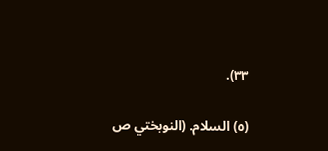٣٣).

(٥) السلام. (النوبختي ص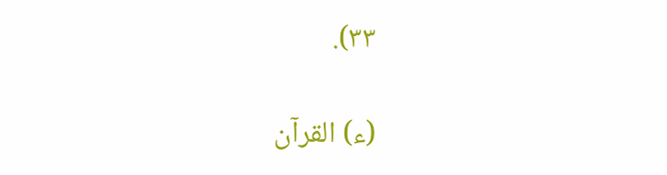٣٣).

(ء) القرآن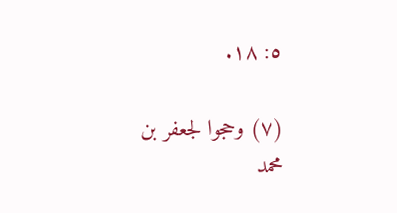٥: ١٨.

(٧) وحجوا لجعفر بن محمد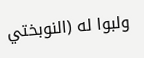ولبوا له (النوبختي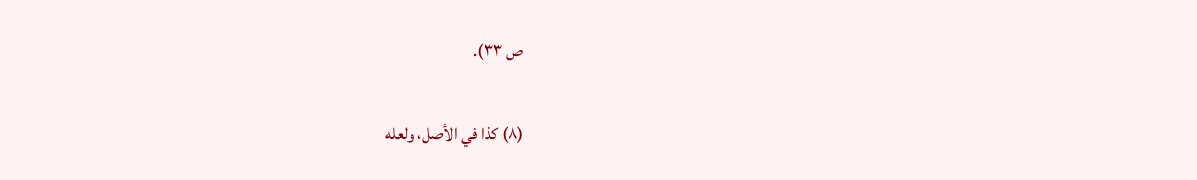ص ٣٣).

(٨) كذا في الأصل، ولعله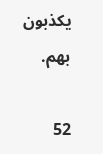يكذبون بهم.

52